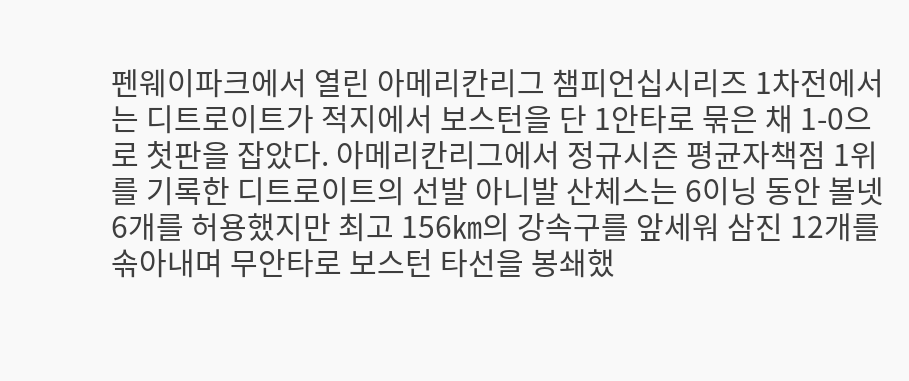펜웨이파크에서 열린 아메리칸리그 챔피언십시리즈 1차전에서는 디트로이트가 적지에서 보스턴을 단 1안타로 묶은 채 1-0으로 첫판을 잡았다. 아메리칸리그에서 정규시즌 평균자책점 1위를 기록한 디트로이트의 선발 아니발 산체스는 6이닝 동안 볼넷 6개를 허용했지만 최고 156㎞의 강속구를 앞세워 삼진 12개를 솎아내며 무안타로 보스턴 타선을 봉쇄했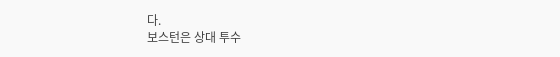다.
보스턴은 상대 투수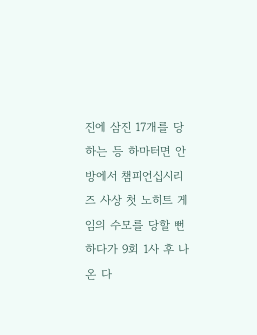진에 삼진 17개를 당하는 등 하마터면 안방에서 챔피언십시리즈 사상 첫 노히트 게임의 수모를 당할 뻔하다가 9회 1사 후 나온 다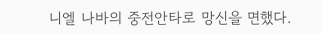니엘 나바의 중전안타로 망신을 면했다.